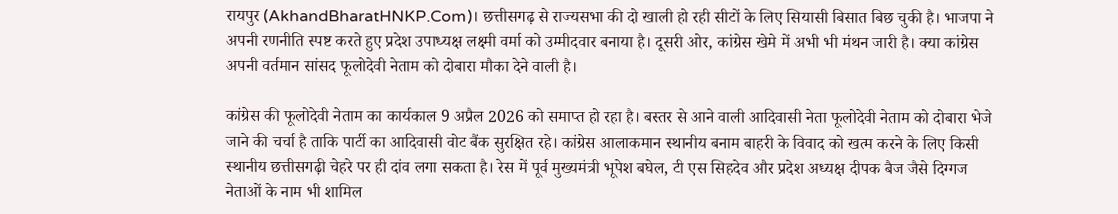रायपुर (AkhandBharatHNKP.Com)। छत्तीसगढ़ से राज्यसभा की दो खाली हो रही सीटों के लिए सियासी बिसात बिछ चुकी है। भाजपा ने अपनी रणनीति स्पष्ट करते हुए प्रदेश उपाध्यक्ष लक्ष्मी वर्मा को उम्मीदवार बनाया है। दूसरी ओर, कांग्रेस खेमे में अभी भी मंथन जारी है। क्या कांग्रेस अपनी वर्तमान सांसद फूलोदेवी नेताम को दोबारा मौका देने वाली है।

कांग्रेस की फूलोदेवी नेताम का कार्यकाल 9 अप्रैल 2026 को समाप्त हो रहा है। बस्तर से आने वाली आदिवासी नेता फूलोदेवी नेताम को दोबारा भेजे जाने की चर्चा है ताकि पार्टी का आदिवासी वोट बैंक सुरक्षित रहे। कांग्रेस आलाकमान स्थानीय बनाम बाहरी के विवाद को खत्म करने के लिए किसी स्थानीय छत्तीसगढ़ी चेहरे पर ही दांव लगा सकता है। रेस में पूर्व मुख्यमंत्री भूपेश बघेल, टी एस सिहदेव और प्रदेश अध्यक्ष दीपक बैज जैसे दिग्गज नेताओं के नाम भी शामिल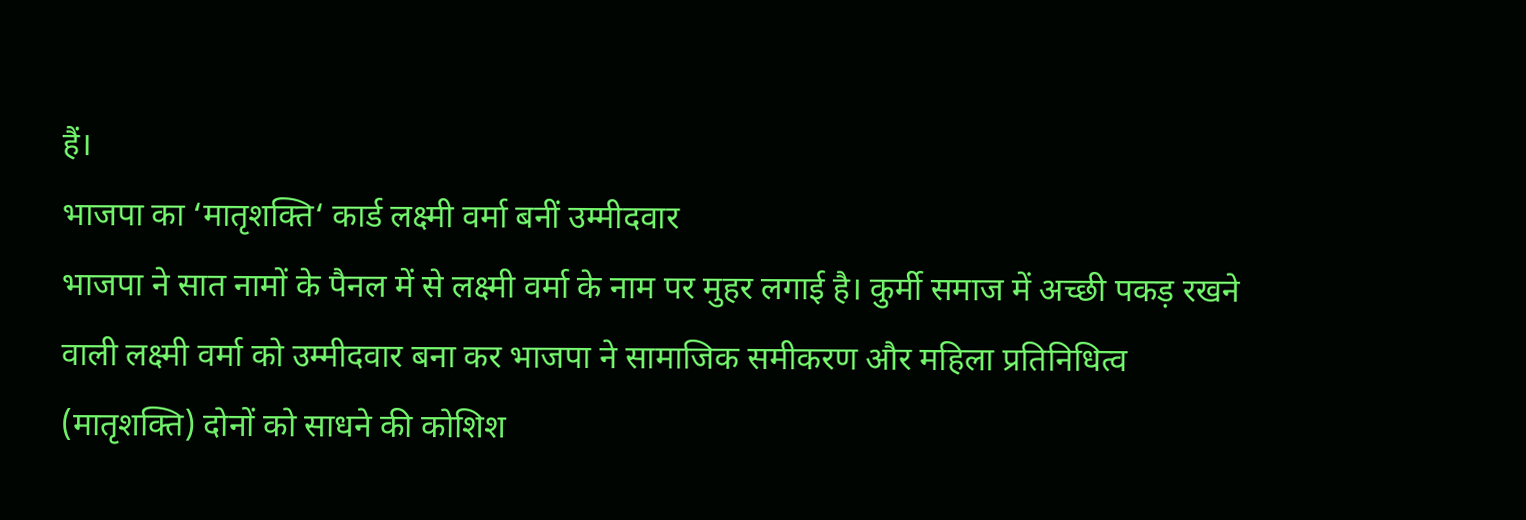हैं।
भाजपा का ‘मातृशक्ति‘ कार्ड लक्ष्मी वर्मा बनीं उम्मीदवार
भाजपा ने सात नामों के पैनल में से लक्ष्मी वर्मा के नाम पर मुहर लगाई है। कुर्मी समाज में अच्छी पकड़ रखने वाली लक्ष्मी वर्मा को उम्मीदवार बना कर भाजपा ने सामाजिक समीकरण और महिला प्रतिनिधित्व (मातृशक्ति) दोनों को साधने की कोशिश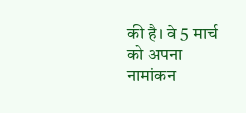की है। वे 5 मार्च को अपना नामांकन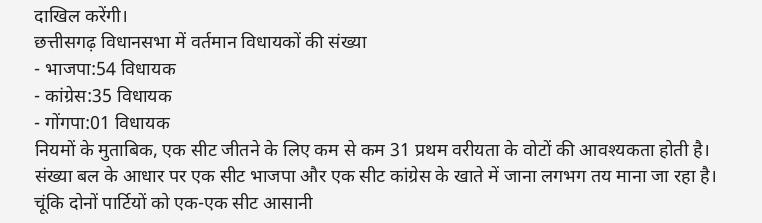दाखिल करेंगी।
छत्तीसगढ़ विधानसभा में वर्तमान विधायकों की संख्या
- भाजपा:54 विधायक
- कांग्रेस:35 विधायक
- गोंगपा:01 विधायक
नियमों के मुताबिक, एक सीट जीतने के लिए कम से कम 31 प्रथम वरीयता के वोटों की आवश्यकता होती है। संख्या बल के आधार पर एक सीट भाजपा और एक सीट कांग्रेस के खाते में जाना लगभग तय माना जा रहा है। चूंकि दोनों पार्टियों को एक-एक सीट आसानी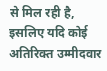से मिल रही है, इसलिए यदि कोई अतिरिक्त उम्मीदवार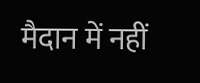मैदान में नहीं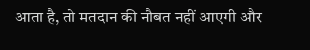आता है, तो मतदान की नौबत नहीं आएगी और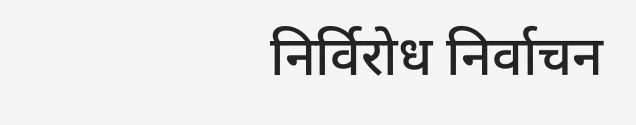निर्विरोध निर्वाचन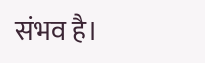संभव है।